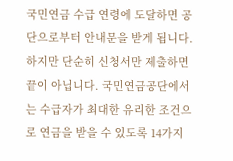국민연금 수급 연령에 도달하면 공단으로부터 안내문을 받게 됩니다. 하지만 단순히 신청서만 제출하면 끝이 아닙니다. 국민연금공단에서는 수급자가 최대한 유리한 조건으로 연금을 받을 수 있도록 14가지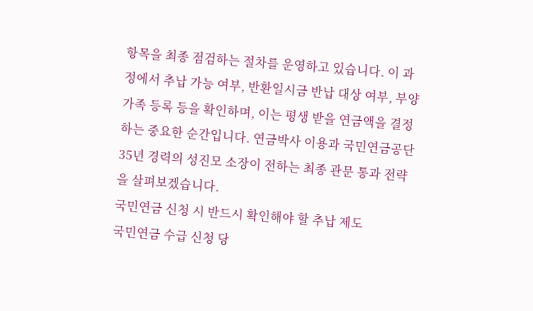항목을 최종 점검하는 절차를 운영하고 있습니다. 이 과정에서 추납 가능 여부, 반환일시금 반납 대상 여부, 부양가족 등록 등을 확인하며, 이는 평생 받을 연금액을 결정하는 중요한 순간입니다. 연금박사 이용과 국민연금공단 35년 경력의 성진모 소장이 전하는 최종 관문 통과 전략을 살펴보겠습니다.
국민연금 신청 시 반드시 확인해야 할 추납 제도
국민연금 수급 신청 당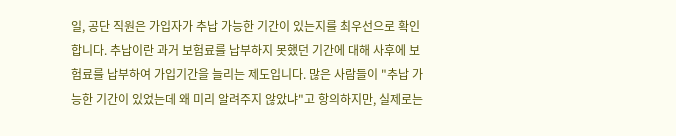일, 공단 직원은 가입자가 추납 가능한 기간이 있는지를 최우선으로 확인합니다. 추납이란 과거 보험료를 납부하지 못했던 기간에 대해 사후에 보험료를 납부하여 가입기간을 늘리는 제도입니다. 많은 사람들이 "추납 가능한 기간이 있었는데 왜 미리 알려주지 않았냐"고 항의하지만, 실제로는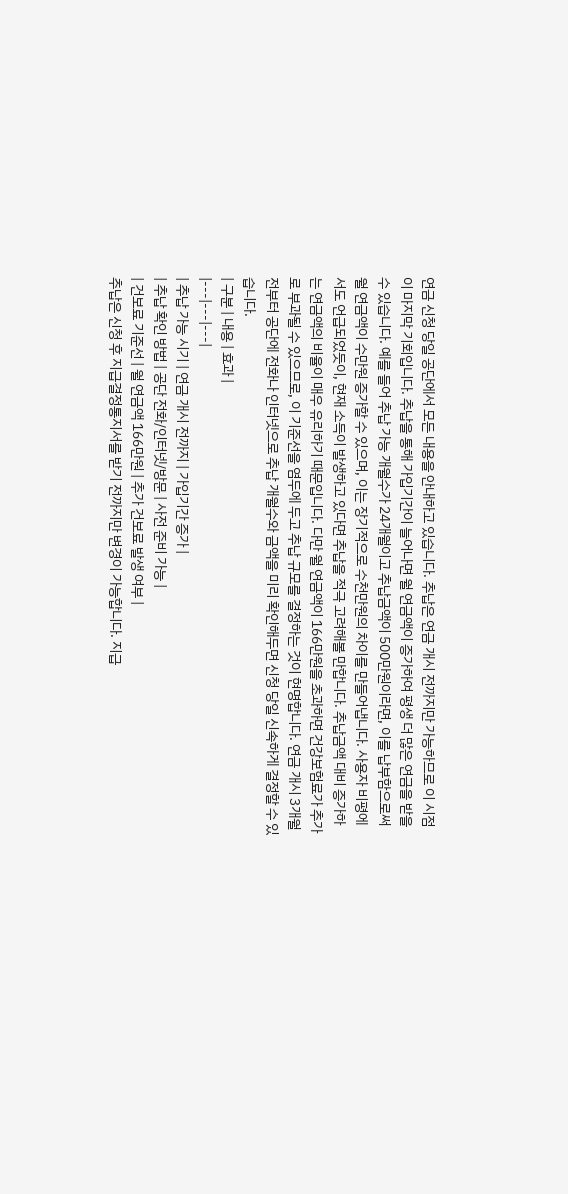연금 신청 당일 공단에서 모든 내용을 안내하고 있습니다. 추납은 연금 개시 전까지만 가능하므로 이 시점이 마지막 기회입니다. 추납을 통해 가입기간이 늘어나면 월 연금액이 증가하여 평생 더 많은 연금을 받을 수 있습니다. 예를 들어 추납 가능 개월수가 24개월이고 추납금액이 500만원이라면, 이를 납부함으로써 월 연금액이 수만원 증가할 수 있으며, 이는 장기적으로 수천만원의 차이를 만들어냅니다. 사용자 비평에서도 언급되었듯이, 현재 소득이 발생하고 있다면 추납을 적극 고려해볼 만합니다. 추납금액 대비 증가하는 연금액의 비율이 매우 유리하기 때문입니다. 다만 월 연금액이 166만원을 초과하면 건강보험료가 추가로 부과될 수 있으므로, 이 기준선을 염두에 두고 추납 규모를 결정하는 것이 현명합니다. 연금 개시 3개월 전부터 공단에 전화나 인터넷으로 추납 개월수와 금액을 미리 확인해두면 신청 당일 신속하게 결정할 수 있습니다.
| 구분 | 내용 | 효과 |
|---|---|---|
| 추납 가능 시기 | 연금 개시 전까지 | 가입기간 증가 |
| 추납 확인 방법 | 공단 전화/인터넷/방문 | 사전 준비 가능 |
| 건보료 기준선 | 월 연금액 166만원 | 추가 건보료 발생 여부 |
추납은 신청 후 지급결정통지서를 받기 전까지만 변경이 가능합니다. 지급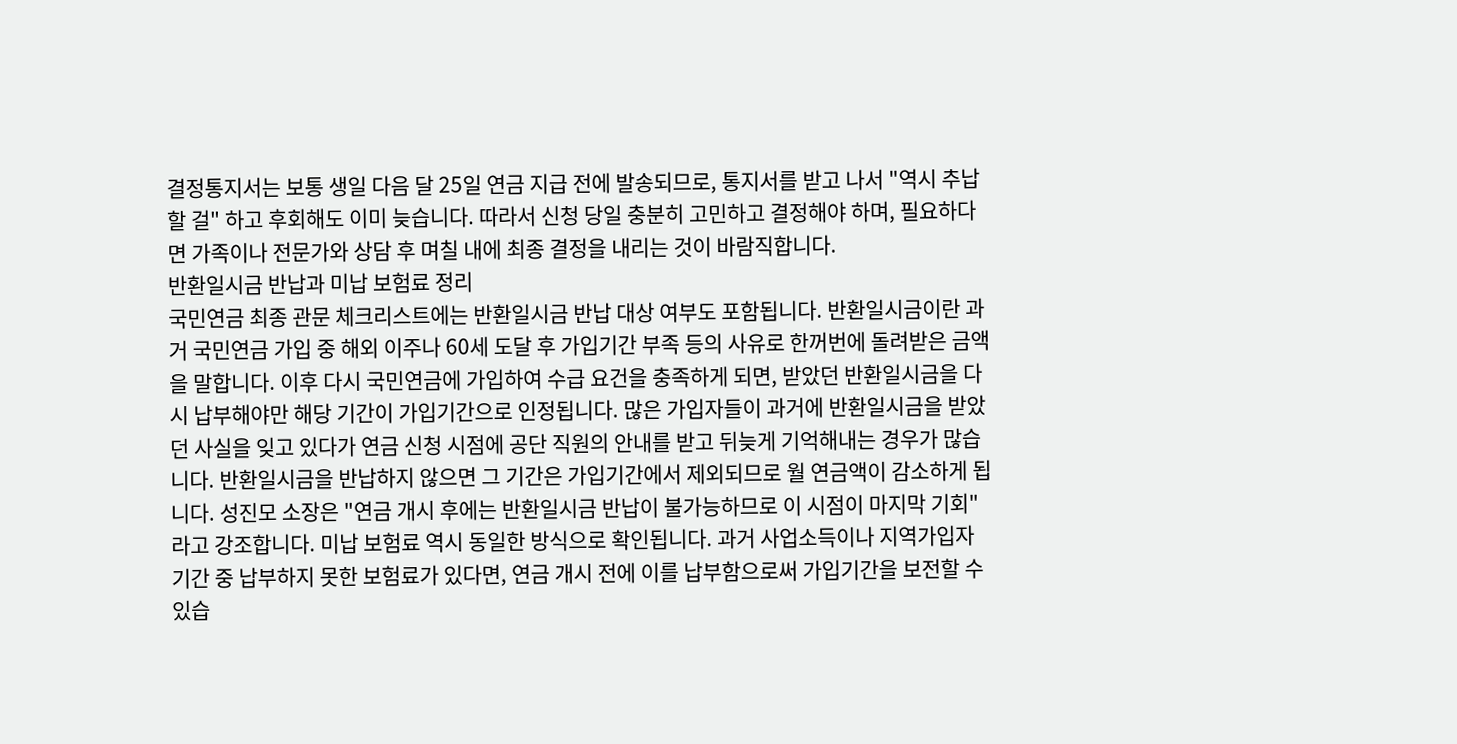결정통지서는 보통 생일 다음 달 25일 연금 지급 전에 발송되므로, 통지서를 받고 나서 "역시 추납할 걸" 하고 후회해도 이미 늦습니다. 따라서 신청 당일 충분히 고민하고 결정해야 하며, 필요하다면 가족이나 전문가와 상담 후 며칠 내에 최종 결정을 내리는 것이 바람직합니다.
반환일시금 반납과 미납 보험료 정리
국민연금 최종 관문 체크리스트에는 반환일시금 반납 대상 여부도 포함됩니다. 반환일시금이란 과거 국민연금 가입 중 해외 이주나 60세 도달 후 가입기간 부족 등의 사유로 한꺼번에 돌려받은 금액을 말합니다. 이후 다시 국민연금에 가입하여 수급 요건을 충족하게 되면, 받았던 반환일시금을 다시 납부해야만 해당 기간이 가입기간으로 인정됩니다. 많은 가입자들이 과거에 반환일시금을 받았던 사실을 잊고 있다가 연금 신청 시점에 공단 직원의 안내를 받고 뒤늦게 기억해내는 경우가 많습니다. 반환일시금을 반납하지 않으면 그 기간은 가입기간에서 제외되므로 월 연금액이 감소하게 됩니다. 성진모 소장은 "연금 개시 후에는 반환일시금 반납이 불가능하므로 이 시점이 마지막 기회"라고 강조합니다. 미납 보험료 역시 동일한 방식으로 확인됩니다. 과거 사업소득이나 지역가입자 기간 중 납부하지 못한 보험료가 있다면, 연금 개시 전에 이를 납부함으로써 가입기간을 보전할 수 있습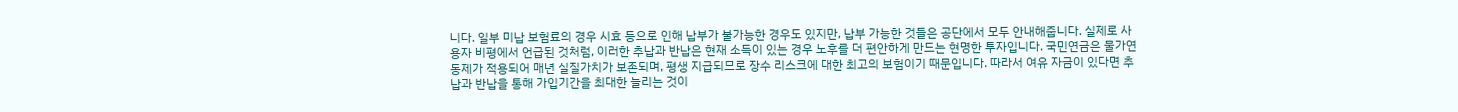니다. 일부 미납 보험료의 경우 시효 등으로 인해 납부가 불가능한 경우도 있지만, 납부 가능한 것들은 공단에서 모두 안내해줍니다. 실제로 사용자 비평에서 언급된 것처럼, 이러한 추납과 반납은 현재 소득이 있는 경우 노후를 더 편안하게 만드는 현명한 투자입니다. 국민연금은 물가연동제가 적용되어 매년 실질가치가 보존되며, 평생 지급되므로 장수 리스크에 대한 최고의 보험이기 때문입니다. 따라서 여유 자금이 있다면 추납과 반납을 통해 가입기간을 최대한 늘리는 것이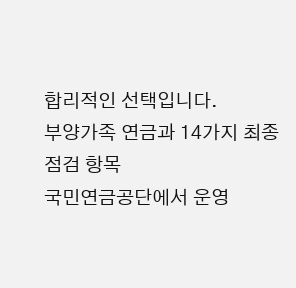합리적인 선택입니다.
부양가족 연금과 14가지 최종 점검 항목
국민연금공단에서 운영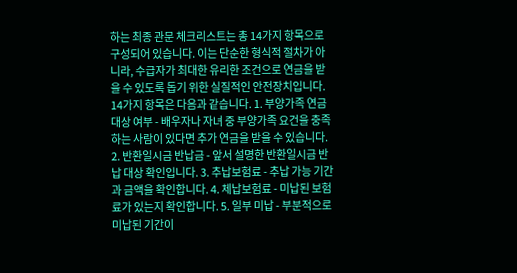하는 최종 관문 체크리스트는 총 14가지 항목으로 구성되어 있습니다. 이는 단순한 형식적 절차가 아니라, 수급자가 최대한 유리한 조건으로 연금을 받을 수 있도록 돕기 위한 실질적인 안전장치입니다. 14가지 항목은 다음과 같습니다. 1. 부양가족 연금 대상 여부 - 배우자나 자녀 중 부양가족 요건을 충족하는 사람이 있다면 추가 연금을 받을 수 있습니다. 2. 반환일시금 반납금 - 앞서 설명한 반환일시금 반납 대상 확인입니다. 3. 추납보험료 - 추납 가능 기간과 금액을 확인합니다. 4. 체납보험료 - 미납된 보험료가 있는지 확인합니다. 5. 일부 미납 - 부분적으로 미납된 기간이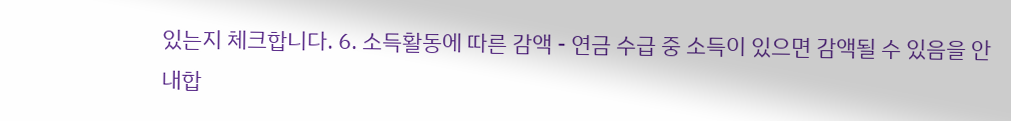있는지 체크합니다. 6. 소득활동에 따른 감액 - 연금 수급 중 소득이 있으면 감액될 수 있음을 안내합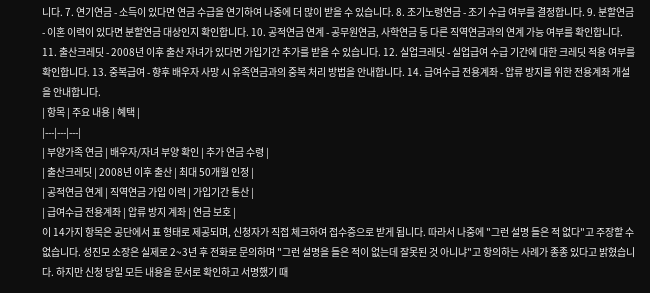니다. 7. 연기연금 - 소득이 있다면 연금 수급을 연기하여 나중에 더 많이 받을 수 있습니다. 8. 조기노령연금 - 조기 수급 여부를 결정합니다. 9. 분할연금 - 이혼 이력이 있다면 분할연금 대상인지 확인합니다. 10. 공적연금 연계 - 공무원연금, 사학연금 등 다른 직역연금과의 연계 가능 여부를 확인합니다. 11. 출산크레딧 - 2008년 이후 출산 자녀가 있다면 가입기간 추가를 받을 수 있습니다. 12. 실업크레딧 - 실업급여 수급 기간에 대한 크레딧 적용 여부를 확인합니다. 13. 중복급여 - 향후 배우자 사망 시 유족연금과의 중복 처리 방법을 안내합니다. 14. 급여수급 전용계좌 - 압류 방지를 위한 전용계좌 개설을 안내합니다.
| 항목 | 주요 내용 | 혜택 |
|---|---|---|
| 부양가족 연금 | 배우자/자녀 부양 확인 | 추가 연금 수령 |
| 출산크레딧 | 2008년 이후 출산 | 최대 50개월 인정 |
| 공적연금 연계 | 직역연금 가입 이력 | 가입기간 통산 |
| 급여수급 전용계좌 | 압류 방지 계좌 | 연금 보호 |
이 14가지 항목은 공단에서 표 형태로 제공되며, 신청자가 직접 체크하여 접수증으로 받게 됩니다. 따라서 나중에 "그런 설명 들은 적 없다"고 주장할 수 없습니다. 성진모 소장은 실제로 2~3년 후 전화로 문의하며 "그런 설명을 들은 적이 없는데 잘못된 것 아니냐"고 항의하는 사례가 종종 있다고 밝혔습니다. 하지만 신청 당일 모든 내용을 문서로 확인하고 서명했기 때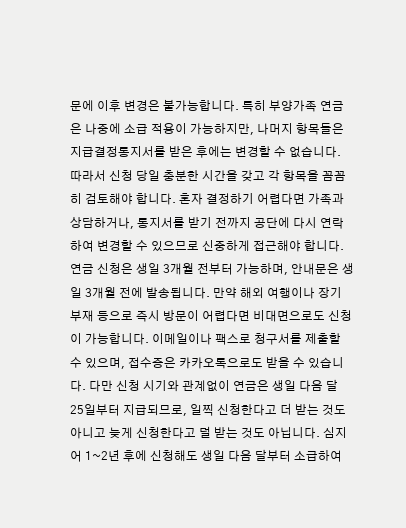문에 이후 변경은 불가능합니다. 특히 부양가족 연금은 나중에 소급 적용이 가능하지만, 나머지 항목들은 지급결정통지서를 받은 후에는 변경할 수 없습니다. 따라서 신청 당일 충분한 시간을 갖고 각 항목을 꼼꼼히 검토해야 합니다. 혼자 결정하기 어렵다면 가족과 상담하거나, 통지서를 받기 전까지 공단에 다시 연락하여 변경할 수 있으므로 신중하게 접근해야 합니다. 연금 신청은 생일 3개월 전부터 가능하며, 안내문은 생일 3개월 전에 발송됩니다. 만약 해외 여행이나 장기 부재 등으로 즉시 방문이 어렵다면 비대면으로도 신청이 가능합니다. 이메일이나 팩스로 청구서를 제출할 수 있으며, 접수증은 카카오톡으로도 받을 수 있습니다. 다만 신청 시기와 관계없이 연금은 생일 다음 달 25일부터 지급되므로, 일찍 신청한다고 더 받는 것도 아니고 늦게 신청한다고 덜 받는 것도 아닙니다. 심지어 1~2년 후에 신청해도 생일 다음 달부터 소급하여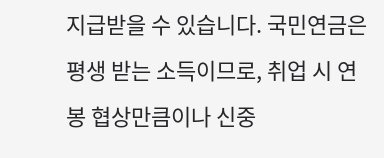지급받을 수 있습니다. 국민연금은 평생 받는 소득이므로, 취업 시 연봉 협상만큼이나 신중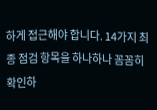하게 접근해야 합니다. 14가지 최종 점검 항목을 하나하나 꼼꼼히 확인하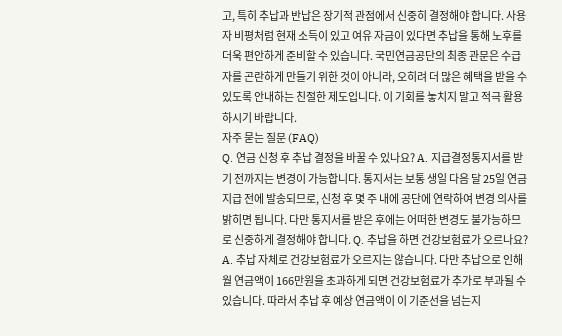고, 특히 추납과 반납은 장기적 관점에서 신중히 결정해야 합니다. 사용자 비평처럼 현재 소득이 있고 여유 자금이 있다면 추납을 통해 노후를 더욱 편안하게 준비할 수 있습니다. 국민연금공단의 최종 관문은 수급자를 곤란하게 만들기 위한 것이 아니라, 오히려 더 많은 혜택을 받을 수 있도록 안내하는 친절한 제도입니다. 이 기회를 놓치지 말고 적극 활용하시기 바랍니다.
자주 묻는 질문 (FAQ)
Q. 연금 신청 후 추납 결정을 바꿀 수 있나요? A. 지급결정통지서를 받기 전까지는 변경이 가능합니다. 통지서는 보통 생일 다음 달 25일 연금 지급 전에 발송되므로, 신청 후 몇 주 내에 공단에 연락하여 변경 의사를 밝히면 됩니다. 다만 통지서를 받은 후에는 어떠한 변경도 불가능하므로 신중하게 결정해야 합니다. Q. 추납을 하면 건강보험료가 오르나요? A. 추납 자체로 건강보험료가 오르지는 않습니다. 다만 추납으로 인해 월 연금액이 166만원을 초과하게 되면 건강보험료가 추가로 부과될 수 있습니다. 따라서 추납 후 예상 연금액이 이 기준선을 넘는지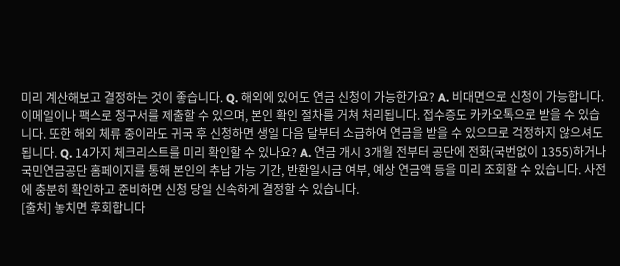미리 계산해보고 결정하는 것이 좋습니다. Q. 해외에 있어도 연금 신청이 가능한가요? A. 비대면으로 신청이 가능합니다. 이메일이나 팩스로 청구서를 제출할 수 있으며, 본인 확인 절차를 거쳐 처리됩니다. 접수증도 카카오톡으로 받을 수 있습니다. 또한 해외 체류 중이라도 귀국 후 신청하면 생일 다음 달부터 소급하여 연금을 받을 수 있으므로 걱정하지 않으셔도 됩니다. Q. 14가지 체크리스트를 미리 확인할 수 있나요? A. 연금 개시 3개월 전부터 공단에 전화(국번없이 1355)하거나 국민연금공단 홈페이지를 통해 본인의 추납 가능 기간, 반환일시금 여부, 예상 연금액 등을 미리 조회할 수 있습니다. 사전에 충분히 확인하고 준비하면 신청 당일 신속하게 결정할 수 있습니다.
[출처] 놓치면 후회합니다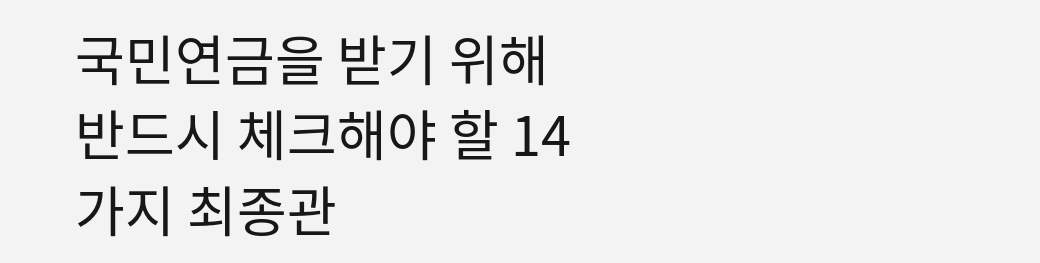국민연금을 받기 위해 반드시 체크해야 할 14가지 최종관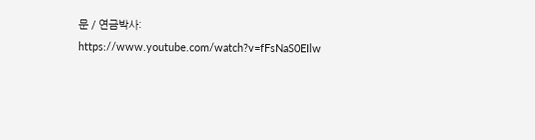문 / 연금박사: https://www.youtube.com/watch?v=fFsNaS0EIlw